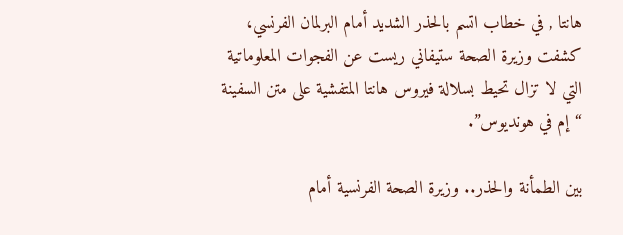هانتا , في خطاب اتسم بالحذر الشديد أمام البرلمان الفرنسي، كشفت وزيرة الصحة ستيفاني ريست عن الفجوات المعلوماتية التي لا تزال تحيط بسلالة فيروس هانتا المتفشية على متن السفينة “إم في هونديوس”.

بين الطمأنة والحذر.. وزيرة الصحة الفرنسية أمام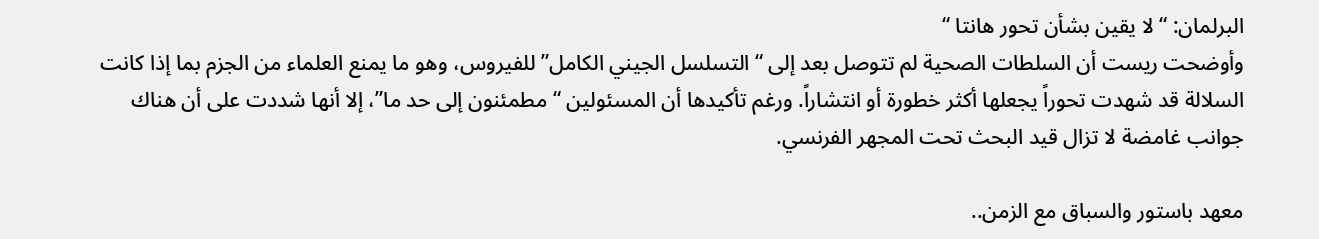البرلمان: “لا يقين بشأن تحور هانتا “
وأوضحت ريست أن السلطات الصحية لم تتوصل بعد إلى “التسلسل الجيني الكامل” للفيروس، وهو ما يمنع العلماء من الجزم بما إذا كانت السلالة قد شهدت تحوراً يجعلها أكثر خطورة أو انتشاراً. ورغم تأكيدها أن المسئولين “مطمئنون إلى حد ما”، إلا أنها شددت على أن هناك جوانب غامضة لا تزال قيد البحث تحت المجهر الفرنسي.

معهد باستور والسباق مع الزمن..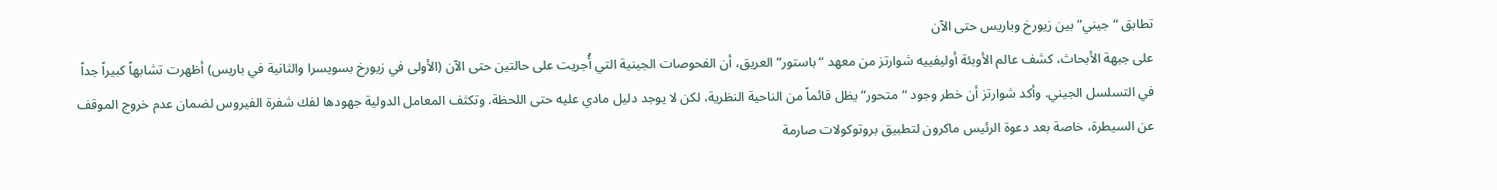تطابق “جيني” بين زيورخ وباريس حتى الآن
على جبهة الأبحاث، كشف عالم الأوبئة أوليفييه شوارتز من معهد “باستور” العريق، أن الفحوصات الجينية التي أُجريت على حالتين حتى الآن (الأولى في زيورخ بسويسرا والثانية في باريس) أظهرت تشابهاً كبيراً جداً في التسلسل الجيني. وأكد شوارتز أن خطر وجود “متحور” يظل قائماً من الناحية النظرية، لكن لا يوجد دليل مادي عليه حتى اللحظة. وتكثف المعامل الدولية جهودها لفك شفرة الفيروس لضمان عدم خروج الموقف عن السيطرة، خاصة بعد دعوة الرئيس ماكرون لتطبيق بروتوكولات صارمة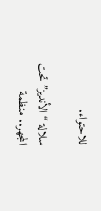للاحتواء.

سلالة “الأنديز” تحت المجهر.. منظمة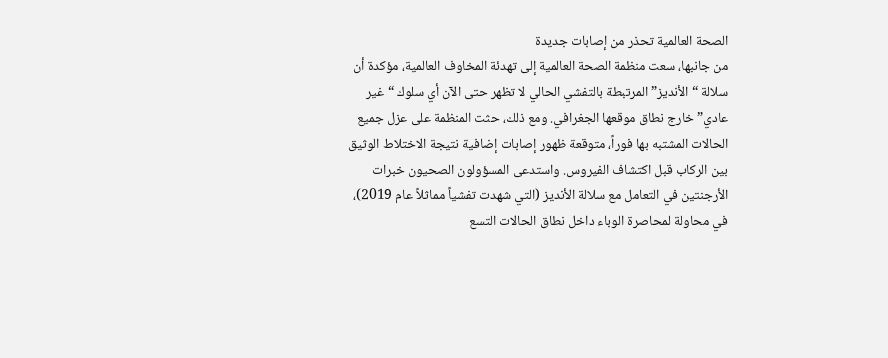الصحة العالمية تحذر من إصابات جديدة
من جانبها، سعت منظمة الصحة العالمية إلى تهدئة المخاوف العالمية، مؤكدة أن سلالة “الأنديز” المرتبطة بالتفشي الحالي لا تظهر حتى الآن أي سلوك “غير عادي” خارج نطاق موقعها الجغرافي. ومع ذلك، حثت المنظمة على عزل جميع الحالات المشتبه بها فوراً، متوقعة ظهور إصابات إضافية نتيجة الاختلاط الوثيق بين الركاب قبل اكتشاف الفيروس. واستدعى المسؤولون الصحيون خبرات الأرجنتين في التعامل مع سلالة الأنديز (التي شهدت تفشياً مماثلاً عام 2019)، في محاولة لمحاصرة الوباء داخل نطاق الحالات التسع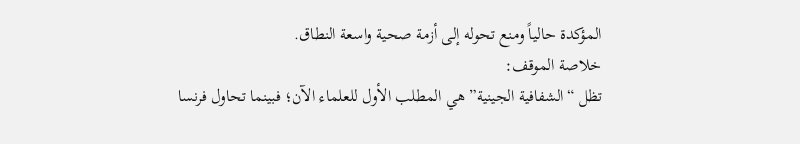المؤكدة حالياً ومنع تحوله إلى أزمة صحية واسعة النطاق.
خلاصة الموقف:
تظل “الشفافية الجينية” هي المطلب الأول للعلماء الآن؛ فبينما تحاول فرنسا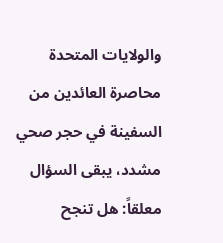والولايات المتحدة محاصرة العائدين من السفينة في حجر صحي مشدد، يبقى السؤال معلقاً: هل تنجح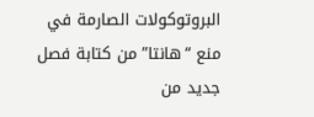البروتوكولات الصارمة في منع “هانتا” من كتابة فصل جديد من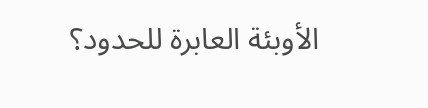الأوبئة العابرة للحدود؟